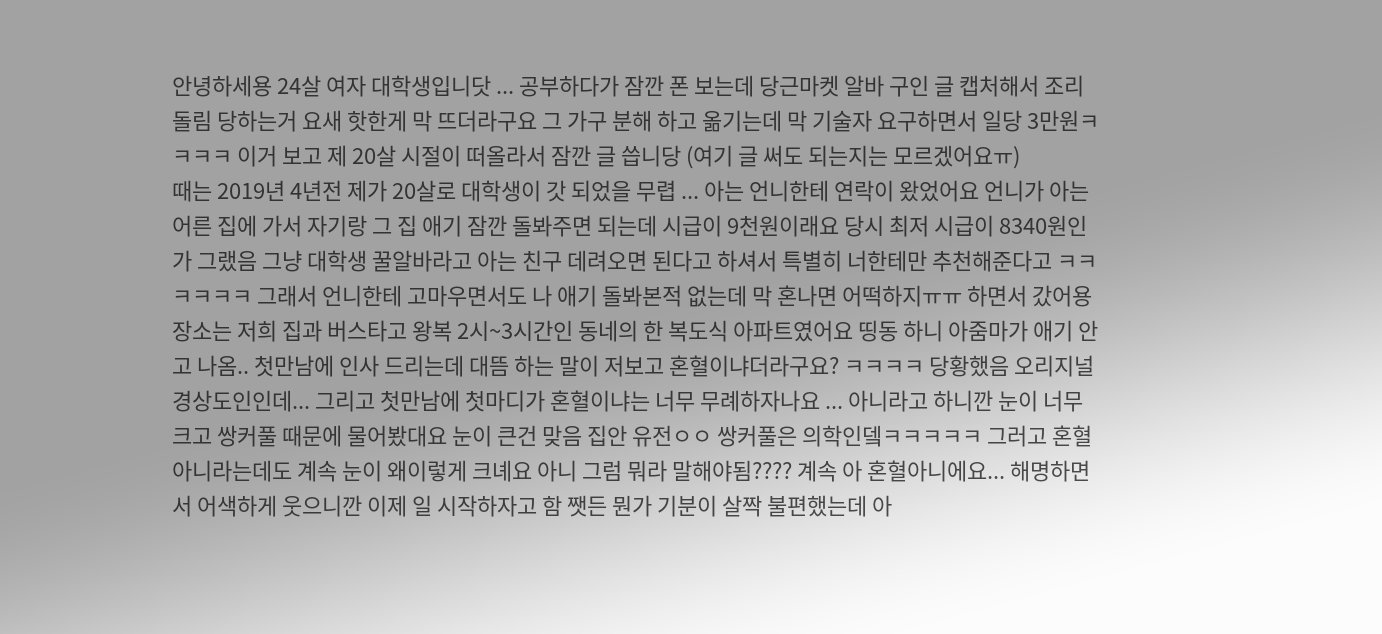안녕하세용 24살 여자 대학생입니닷 ... 공부하다가 잠깐 폰 보는데 당근마켓 알바 구인 글 캡처해서 조리돌림 당하는거 요새 핫한게 막 뜨더라구요 그 가구 분해 하고 옮기는데 막 기술자 요구하면서 일당 3만원ㅋㅋㅋㅋ 이거 보고 제 20살 시절이 떠올라서 잠깐 글 씁니당 (여기 글 써도 되는지는 모르겠어요ㅠ)
때는 2019년 4년전 제가 20살로 대학생이 갓 되었을 무렵 ... 아는 언니한테 연락이 왔었어요 언니가 아는 어른 집에 가서 자기랑 그 집 애기 잠깐 돌봐주면 되는데 시급이 9천원이래요 당시 최저 시급이 8340원인가 그랬음 그냥 대학생 꿀알바라고 아는 친구 데려오면 된다고 하셔서 특별히 너한테만 추천해준다고 ㅋㅋㅋㅋㅋㅋ 그래서 언니한테 고마우면서도 나 애기 돌봐본적 없는데 막 혼나면 어떡하지ㅠㅠ 하면서 갔어용 장소는 저희 집과 버스타고 왕복 2시~3시간인 동네의 한 복도식 아파트였어요 띵동 하니 아줌마가 애기 안고 나옴.. 첫만남에 인사 드리는데 대뜸 하는 말이 저보고 혼혈이냐더라구요? ㅋㅋㅋㅋ 당황했음 오리지널 경상도인인데... 그리고 첫만남에 첫마디가 혼혈이냐는 너무 무례하자나요 ... 아니라고 하니깐 눈이 너무 크고 쌍커풀 때문에 물어봤대요 눈이 큰건 맞음 집안 유전ㅇㅇ 쌍커풀은 의학인뎈ㅋㅋㅋㅋㅋ 그러고 혼혈 아니라는데도 계속 눈이 왜이렇게 크녜요 아니 그럼 뭐라 말해야됨???? 계속 아 혼혈아니에요... 해명하면서 어색하게 웃으니깐 이제 일 시작하자고 함 쨋든 뭔가 기분이 살짝 불편했는데 아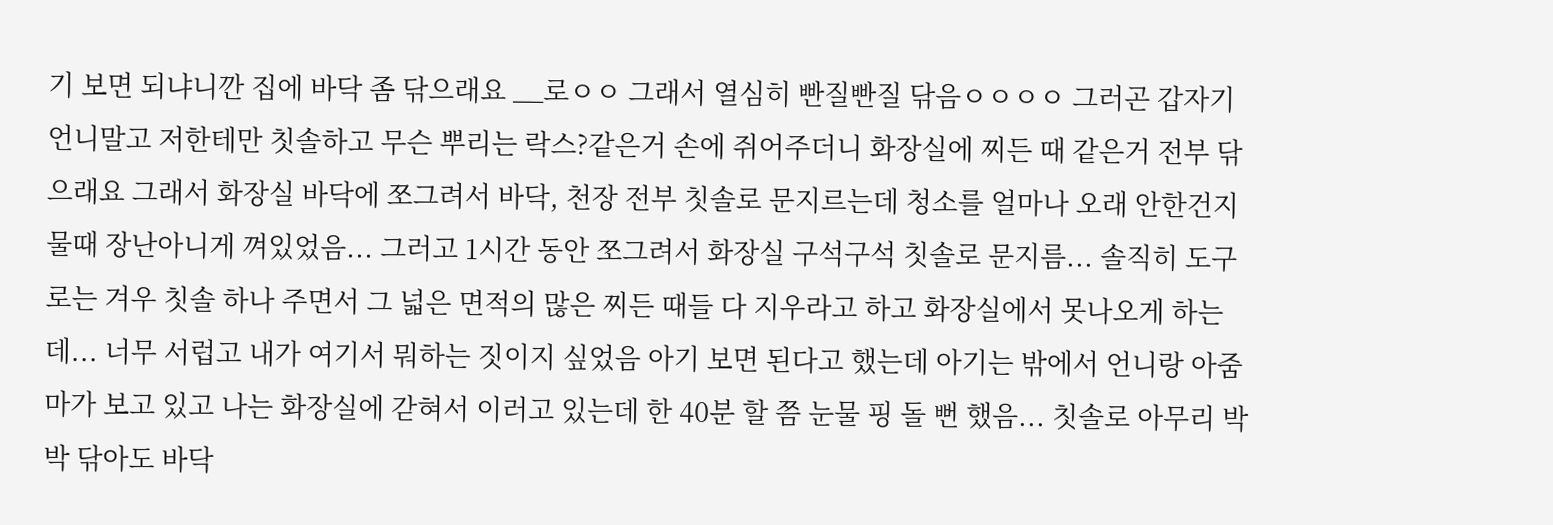기 보면 되냐니깐 집에 바닥 좀 닦으래요 __로ㅇㅇ 그래서 열심히 빤질빤질 닦음ㅇㅇㅇㅇ 그러곤 갑자기 언니말고 저한테만 칫솔하고 무슨 뿌리는 락스?같은거 손에 쥐어주더니 화장실에 찌든 때 같은거 전부 닦으래요 그래서 화장실 바닥에 쪼그려서 바닥, 천장 전부 칫솔로 문지르는데 청소를 얼마나 오래 안한건지 물때 장난아니게 껴있었음... 그러고 1시간 동안 쪼그려서 화장실 구석구석 칫솔로 문지름... 솔직히 도구로는 겨우 칫솔 하나 주면서 그 넓은 면적의 많은 찌든 때들 다 지우라고 하고 화장실에서 못나오게 하는데... 너무 서럽고 내가 여기서 뭐하는 짓이지 싶었음 아기 보면 된다고 했는데 아기는 밖에서 언니랑 아줌마가 보고 있고 나는 화장실에 갇혀서 이러고 있는데 한 40분 할 쯤 눈물 핑 돌 뻔 했음... 칫솔로 아무리 박박 닦아도 바닥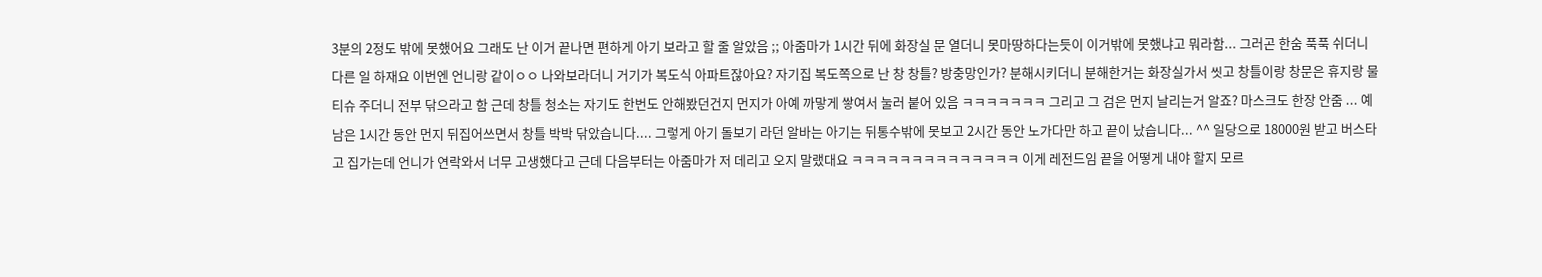3분의 2정도 밖에 못했어요 그래도 난 이거 끝나면 편하게 아기 보라고 할 줄 알았음 ;; 아줌마가 1시간 뒤에 화장실 문 열더니 못마땅하다는듯이 이거밖에 못했냐고 뭐라함... 그러곤 한숨 푹푹 쉬더니 다른 일 하재요 이번엔 언니랑 같이ㅇㅇ 나와보라더니 거기가 복도식 아파트잖아요? 자기집 복도쪽으로 난 창 창틀? 방충망인가? 분해시키더니 분해한거는 화장실가서 씻고 창틀이랑 창문은 휴지랑 물티슈 주더니 전부 닦으라고 함 근데 창틀 청소는 자기도 한번도 안해봤던건지 먼지가 아예 까맣게 쌓여서 눌러 붙어 있음 ㅋㅋㅋㅋㅋㅋㅋ 그리고 그 검은 먼지 날리는거 알죠? 마스크도 한장 안줌 ... 예 남은 1시간 동안 먼지 뒤집어쓰면서 창틀 박박 닦았습니다.... 그렇게 아기 돌보기 라던 알바는 아기는 뒤통수밖에 못보고 2시간 동안 노가다만 하고 끝이 났습니다... ^^ 일당으로 18000원 받고 버스타고 집가는데 언니가 연락와서 너무 고생했다고 근데 다음부터는 아줌마가 저 데리고 오지 말랬대요 ㅋㅋㅋㅋㅋㅋㅋㅋㅋㅋㅋㅋㅋㅋ 이게 레전드임 끝을 어떻게 내야 할지 모르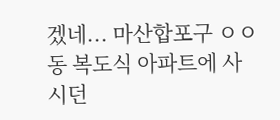겠네... 마산합포구 ㅇㅇ동 복도식 아파트에 사시던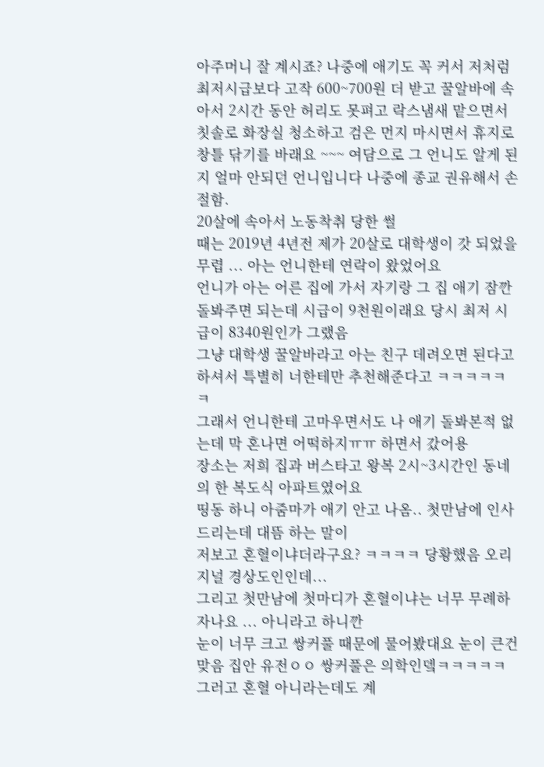아주머니 잘 계시죠? 나중에 애기도 꼭 커서 저처럼 최저시급보다 고작 600~700원 더 받고 꿀알바에 속아서 2시간 동안 허리도 못펴고 락스냄새 맡으면서 칫솔로 화장실 청소하고 검은 먼지 마시면서 휴지로 창틀 닦기를 바래요 ~~~ 여담으로 그 언니도 알게 된지 얼마 안되던 언니입니다 나중에 종교 권유해서 손절함.
20살에 속아서 노동착취 당한 썰
때는 2019년 4년전 제가 20살로 대학생이 갓 되었을 무렵 ... 아는 언니한테 연락이 왔었어요
언니가 아는 어른 집에 가서 자기랑 그 집 애기 잠깐 돌봐주면 되는데 시급이 9천원이래요 당시 최저 시급이 8340원인가 그랬음
그냥 대학생 꿀알바라고 아는 친구 데려오면 된다고 하셔서 특별히 너한테만 추천해준다고 ㅋㅋㅋㅋㅋㅋ
그래서 언니한테 고마우면서도 나 애기 돌봐본적 없는데 막 혼나면 어떡하지ㅠㅠ 하면서 갔어용
장소는 저희 집과 버스타고 왕복 2시~3시간인 동네의 한 복도식 아파트였어요
띵동 하니 아줌마가 애기 안고 나옴.. 첫만남에 인사 드리는데 대뜸 하는 말이
저보고 혼혈이냐더라구요? ㅋㅋㅋㅋ 당황했음 오리지널 경상도인인데...
그리고 첫만남에 첫마디가 혼혈이냐는 너무 무례하자나요 ... 아니라고 하니깐
눈이 너무 크고 쌍커풀 때문에 물어봤대요 눈이 큰건 맞음 집안 유전ㅇㅇ 쌍커풀은 의학인뎈ㅋㅋㅋㅋㅋ
그러고 혼혈 아니라는데도 계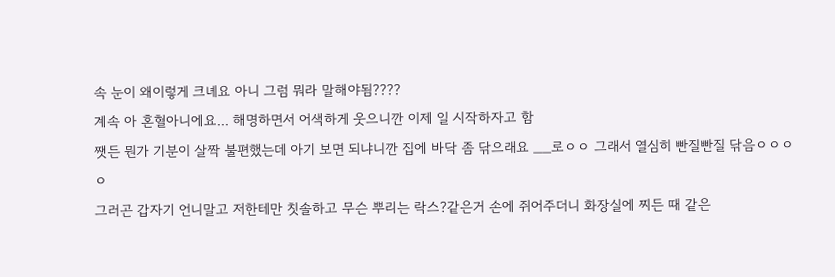속 눈이 왜이렇게 크녜요 아니 그럼 뭐라 말해야됨????
계속 아 혼혈아니에요... 해명하면서 어색하게 웃으니깐 이제 일 시작하자고 함
쨋든 뭔가 기분이 살짝 불편했는데 아기 보면 되냐니깐 집에 바닥 좀 닦으래요 __로ㅇㅇ 그래서 열심히 빤질빤질 닦음ㅇㅇㅇㅇ
그러곤 갑자기 언니말고 저한테만 칫솔하고 무슨 뿌리는 락스?같은거 손에 쥐어주더니 화장실에 찌든 때 같은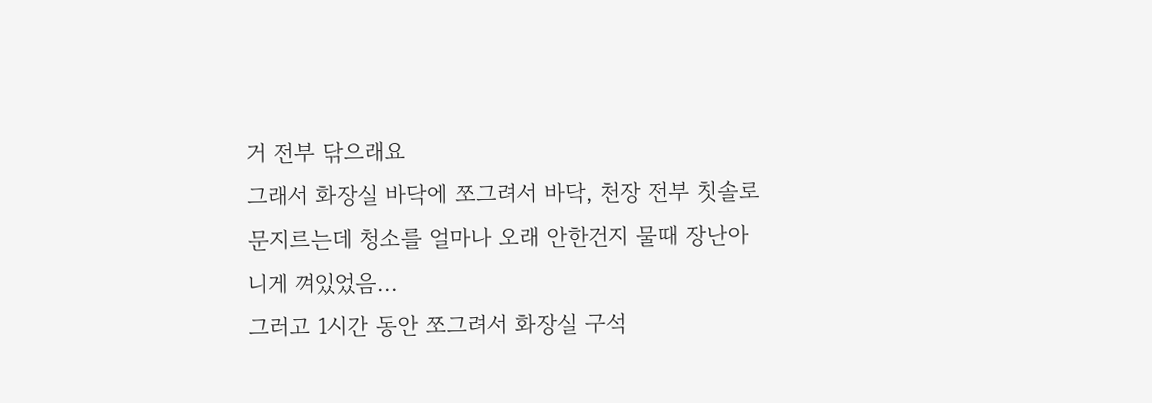거 전부 닦으래요
그래서 화장실 바닥에 쪼그려서 바닥, 천장 전부 칫솔로 문지르는데 청소를 얼마나 오래 안한건지 물때 장난아니게 껴있었음...
그러고 1시간 동안 쪼그려서 화장실 구석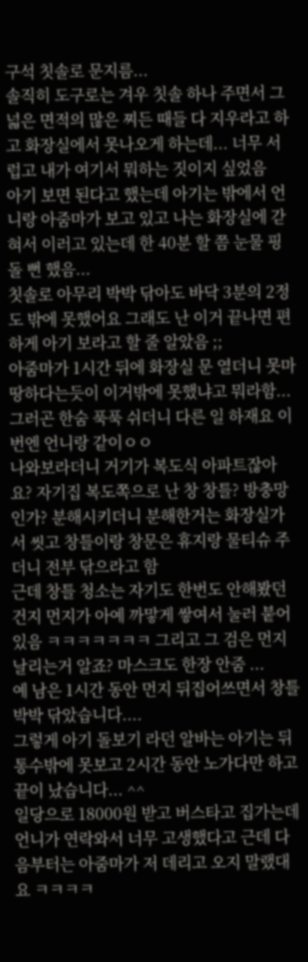구석 칫솔로 문지름...
솔직히 도구로는 겨우 칫솔 하나 주면서 그 넓은 면적의 많은 찌든 때들 다 지우라고 하고 화장실에서 못나오게 하는데... 너무 서럽고 내가 여기서 뭐하는 짓이지 싶었음
아기 보면 된다고 했는데 아기는 밖에서 언니랑 아줌마가 보고 있고 나는 화장실에 갇혀서 이러고 있는데 한 40분 할 쯤 눈물 핑 돌 뻔 했음...
칫솔로 아무리 박박 닦아도 바닥 3분의 2정도 밖에 못했어요 그래도 난 이거 끝나면 편하게 아기 보라고 할 줄 알았음 ;;
아줌마가 1시간 뒤에 화장실 문 열더니 못마땅하다는듯이 이거밖에 못했냐고 뭐라함...
그러곤 한숨 푹푹 쉬더니 다른 일 하재요 이번엔 언니랑 같이ㅇㅇ
나와보라더니 거기가 복도식 아파트잖아요? 자기집 복도쪽으로 난 창 창틀? 방충망인가? 분해시키더니 분해한거는 화장실가서 씻고 창틀이랑 창문은 휴지랑 물티슈 주더니 전부 닦으라고 함
근데 창틀 청소는 자기도 한번도 안해봤던건지 먼지가 아예 까맣게 쌓여서 눌러 붙어 있음 ㅋㅋㅋㅋㅋㅋㅋ 그리고 그 검은 먼지 날리는거 알죠? 마스크도 한장 안줌 ...
예 남은 1시간 동안 먼지 뒤집어쓰면서 창틀 박박 닦았습니다....
그렇게 아기 돌보기 라던 알바는 아기는 뒤통수밖에 못보고 2시간 동안 노가다만 하고 끝이 났습니다... ^^
일당으로 18000원 받고 버스타고 집가는데 언니가 연락와서 너무 고생했다고 근데 다음부터는 아줌마가 저 데리고 오지 말랬대요 ㅋㅋㅋㅋ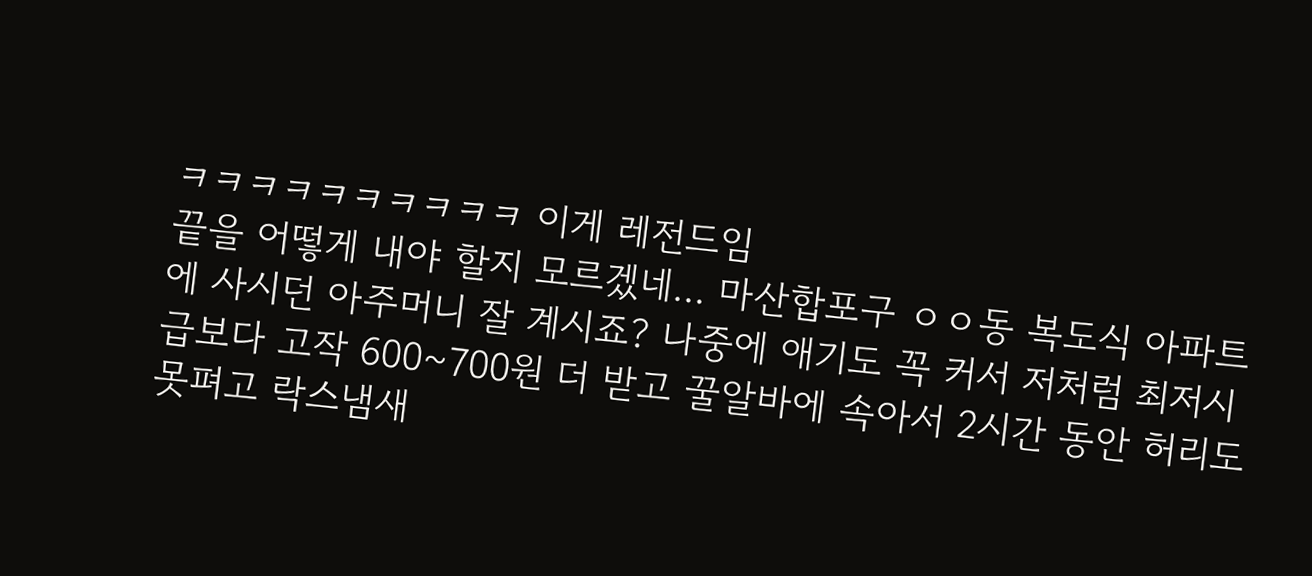ㅋㅋㅋㅋㅋㅋㅋㅋㅋㅋ 이게 레전드임
끝을 어떻게 내야 할지 모르겠네... 마산합포구 ㅇㅇ동 복도식 아파트에 사시던 아주머니 잘 계시죠? 나중에 애기도 꼭 커서 저처럼 최저시급보다 고작 600~700원 더 받고 꿀알바에 속아서 2시간 동안 허리도 못펴고 락스냄새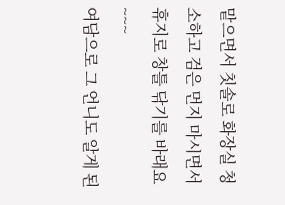맡으면서 칫솔로 화장실 청소하고 검은 먼지 마시면서 휴지로 창틀 닦기를 바래요 ~~~
여담으로 그 언니도 알게 된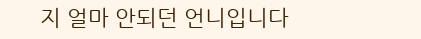지 얼마 안되던 언니입니다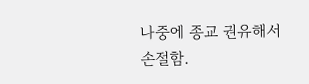나중에 종교 권유해서 손절함.